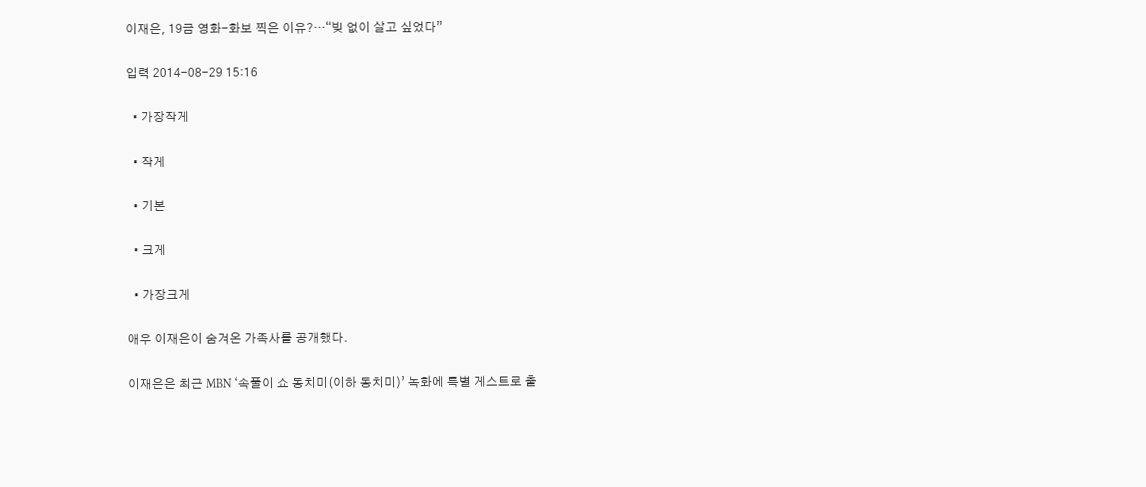이재은, 19금 영화-화보 찍은 이유?…“빚 없이 살고 싶었다”

입력 2014-08-29 15:16

  • 가장작게

  • 작게

  • 기본

  • 크게

  • 가장크게

애우 이재은이 숨겨온 가족사를 공개했다.

이재은은 최근 MBN ‘속풀이 쇼 동치미(이하 동치미)’ 녹화에 특별 게스트로 출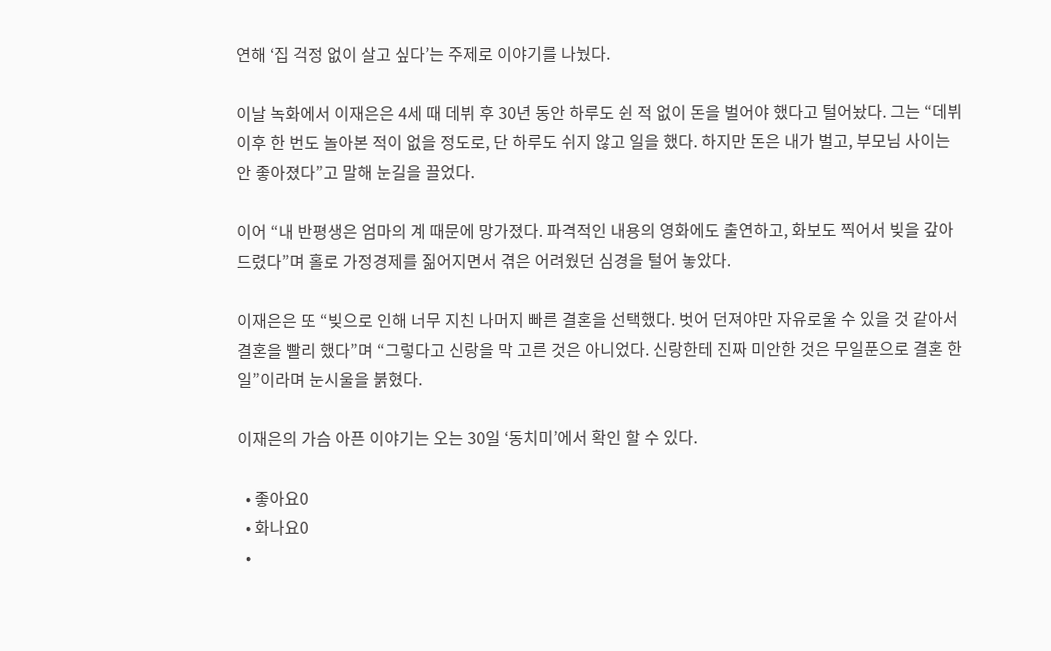연해 ‘집 걱정 없이 살고 싶다’는 주제로 이야기를 나눴다.

이날 녹화에서 이재은은 4세 때 데뷔 후 30년 동안 하루도 쉰 적 없이 돈을 벌어야 했다고 털어놨다. 그는 “데뷔 이후 한 번도 놀아본 적이 없을 정도로, 단 하루도 쉬지 않고 일을 했다. 하지만 돈은 내가 벌고, 부모님 사이는 안 좋아졌다”고 말해 눈길을 끌었다.

이어 “내 반평생은 엄마의 계 때문에 망가졌다. 파격적인 내용의 영화에도 출연하고, 화보도 찍어서 빚을 갚아드렸다”며 홀로 가정경제를 짊어지면서 겪은 어려웠던 심경을 털어 놓았다.

이재은은 또 “빚으로 인해 너무 지친 나머지 빠른 결혼을 선택했다. 벗어 던져야만 자유로울 수 있을 것 같아서 결혼을 빨리 했다”며 “그렇다고 신랑을 막 고른 것은 아니었다. 신랑한테 진짜 미안한 것은 무일푼으로 결혼 한 일”이라며 눈시울을 붉혔다.

이재은의 가슴 아픈 이야기는 오는 30일 ‘동치미’에서 확인 할 수 있다.

  • 좋아요0
  • 화나요0
  •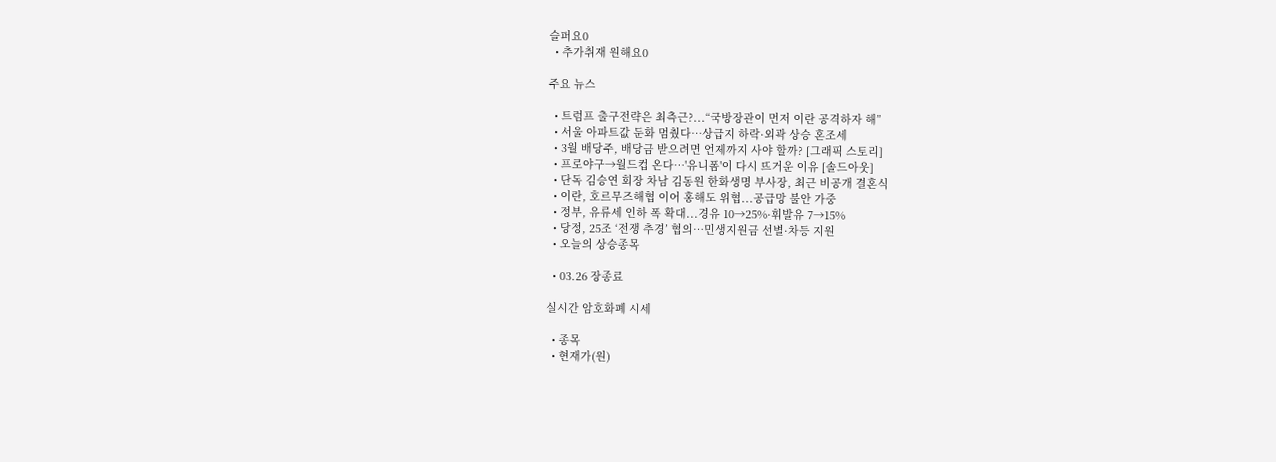슬퍼요0
  • 추가취재 원해요0

주요 뉴스

  • 트럼프 출구전략은 최측근?...“국방장관이 먼저 이란 공격하자 해”
  • 서울 아파트값 둔화 멈췄다⋯상급지 하락·외곽 상승 혼조세
  • 3월 배당주, 배당금 받으려면 언제까지 사야 할까? [그래픽 스토리]
  • 프로야구→월드컵 온다⋯'유니폼'이 다시 뜨거운 이유 [솔드아웃]
  • 단독 김승연 회장 차남 김동원 한화생명 부사장, 최근 비공개 결혼식
  • 이란, 호르무즈해협 이어 홍해도 위협...공급망 불안 가중
  • 정부, 유류세 인하 폭 확대...경유 10→25%·휘발유 7→15%
  • 당정, 25조 ‘전쟁 추경’ 협의…민생지원금 선별·차등 지원
  • 오늘의 상승종목

  • 03.26 장종료

실시간 암호화폐 시세

  • 종목
  • 현재가(원)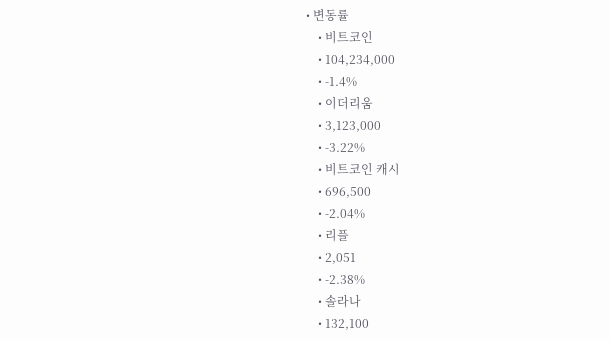• 변동률
    • 비트코인
    • 104,234,000
    • -1.4%
    • 이더리움
    • 3,123,000
    • -3.22%
    • 비트코인 캐시
    • 696,500
    • -2.04%
    • 리플
    • 2,051
    • -2.38%
    • 솔라나
    • 132,100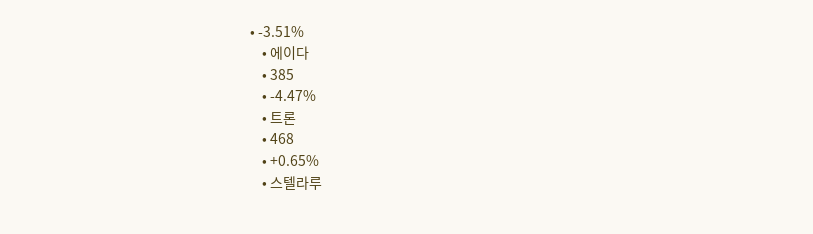• -3.51%
    • 에이다
    • 385
    • -4.47%
    • 트론
    • 468
    • +0.65%
    • 스텔라루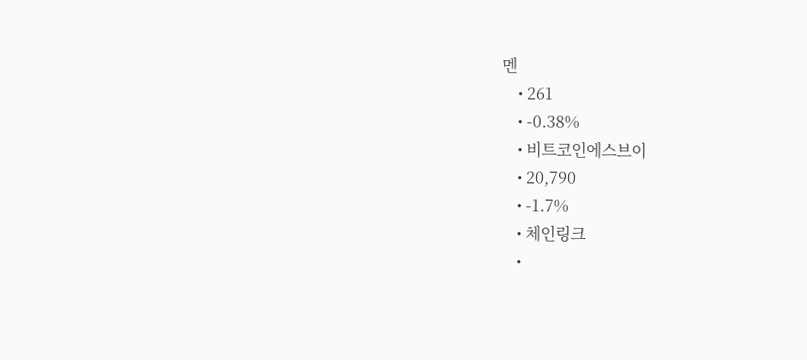멘
    • 261
    • -0.38%
    • 비트코인에스브이
    • 20,790
    • -1.7%
    • 체인링크
    •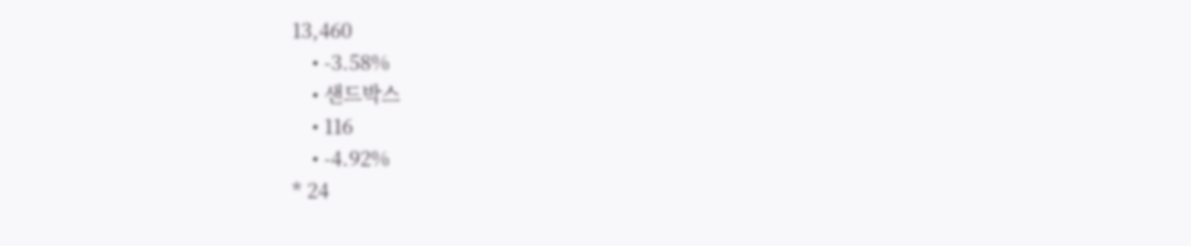13,460
    • -3.58%
    • 샌드박스
    • 116
    • -4.92%
* 24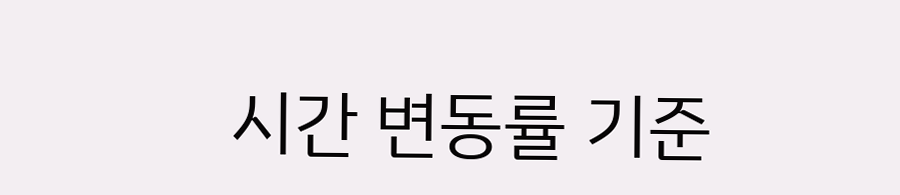시간 변동률 기준